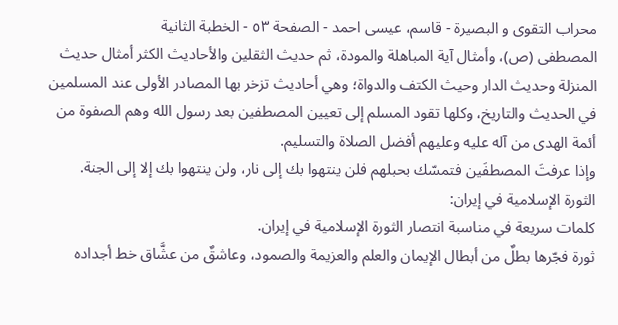محراب التقوى و البصيرة - قاسم، عيسى احمد - الصفحة ٥٣ - الخطبة الثانية
المصطفى (ص)، وأمثال آية المباهلة والمودة، ثم حديث الثقلين والأحاديث الكثر أمثال حديث المنزلة وحديث الدار وحيث الكتف والدواة؛ وهي أحاديث تزخر بها المصادر الأولى عند المسلمين في الحديث والتاريخ، وكلها تقود المسلم إلى تعيين المصطفين بعد رسول الله وهم الصفوة من أئمة الهدى من آله عليه وعليهم أفضل الصلاة والتسليم.
وإذا عرفتَ المصطفَين فتمسّك بحبلهم فلن ينتهوا بك إلى نار، ولن ينتهوا بك إلا إلى الجنة.
الثورة الإسلامية في إيران:
كلمات سريعة في مناسبة انتصار الثورة الإسلامية في إيران.
ثورة فجّرها بطلٌ من أبطال الإيمان والعلم والعزيمة والصمود، وعاشقٌ من عشَّاق خط أجداده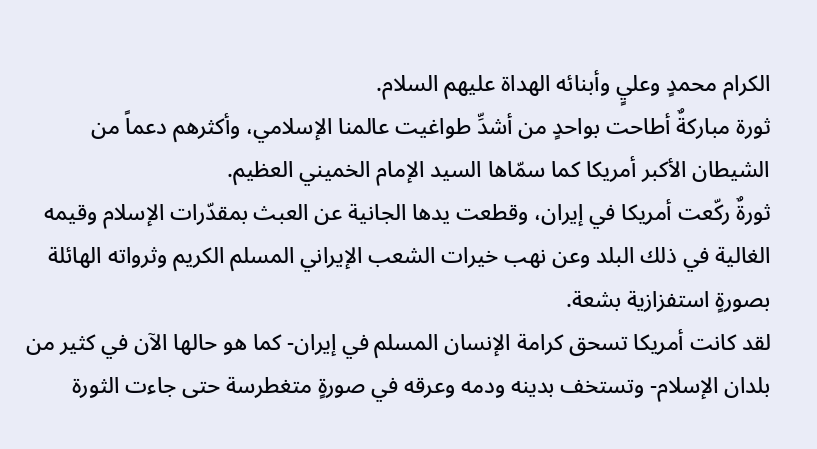الكرام محمدٍ وعليٍ وأبنائه الهداة عليهم السلام.
ثورة مباركةٌ أطاحت بواحدٍ من أشدِّ طواغيت عالمنا الإسلامي، وأكثرهم دعماً من الشيطان الأكبر أمريكا كما سمّاها السيد الإمام الخميني العظيم.
ثورةٌ ركّعت أمريكا في إيران، وقطعت يدها الجانية عن العبث بمقدّرات الإسلام وقيمه الغالية في ذلك البلد وعن نهب خيرات الشعب الإيراني المسلم الكريم وثرواته الهائلة بصورةٍ استفزازية بشعة.
لقد كانت أمريكا تسحق كرامة الإنسان المسلم في إيران- كما هو حالها الآن في كثير من بلدان الإسلام- وتستخف بدينه ودمه وعرقه في صورةٍ متغطرسة حتى جاءت الثورة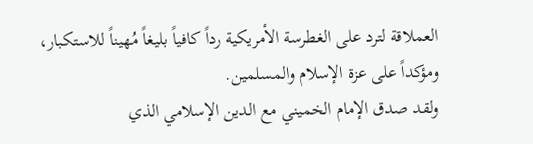العملاقة لترد على الغطرسة الأمريكية رداً كافياً بليغاً مُهيناً للاستكبار، ومؤكداً على عزة الإسلام والمسلمين.
ولقد صدق الإمام الخميني مع الدين الإسلامي الذي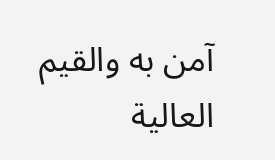آمن به والقيم العالية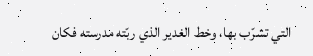التي تشرّب بها، وخط الغدير الذي ربّته مدرسته فكان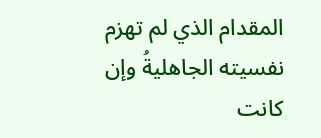المقدام الذي لم تهزم نفسيته الجاهليةُ وإن كانت